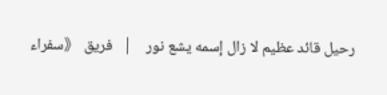رحيل قائد عظيم لا زال إسمه يشع نور    |   فريق 《سفراء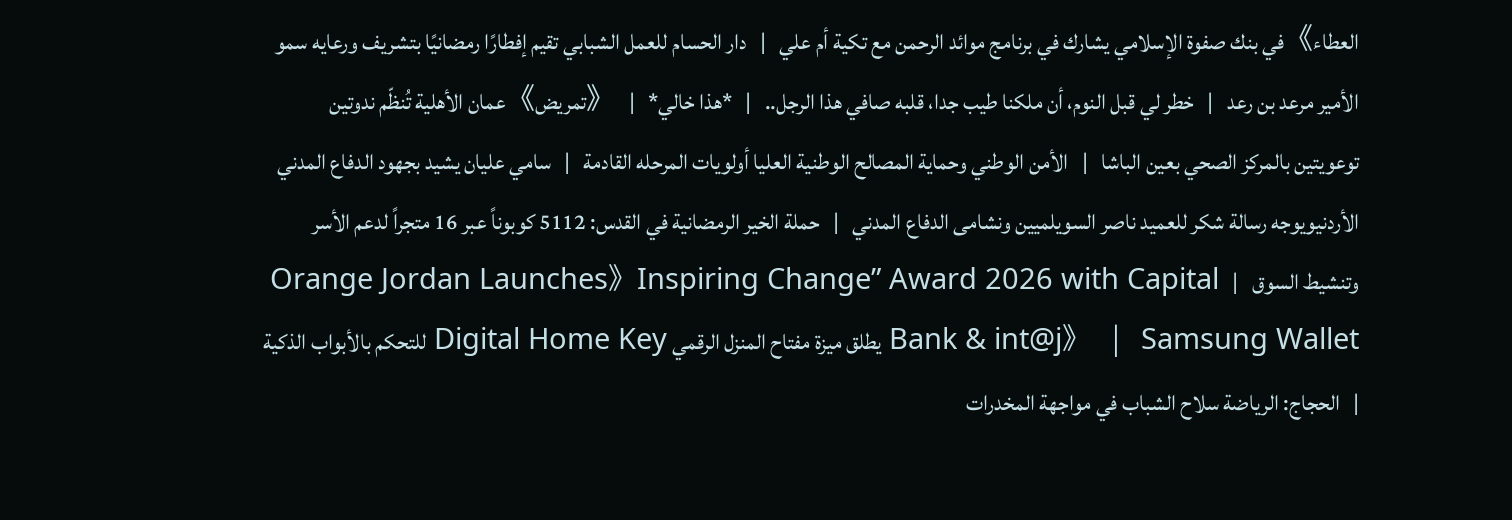العطاء》في بنك صفوة الإسلامي يشارك في برنامج موائد الرحمن مع تكية أم علي   |   دار الحسام للعمل الشبابي تقيم إفطارًا رمضانيًا بتشريف ورعايه سمو الأمير مرعد بن رعد   |   خطر لي قبل النوم، أن ملكنا طيب جدا، قلبه صافي هذا الرجل..   |   *هذا خالي*   |   《تمريض》عمان الأهلية تُنظّم ندوتين توعويتين بالمركز الصحي بعين الباشا   |   الأمن الوطني وحماية المصالح الوطنية العليا أولويات المرحله القادمة   |   سامي عليان يشيد بجهود الدفاع المدني الأردنيويوجه رسالة شكر للعميد ناصر السويلميين ونشامى الدفاع المدني   |   حملة الخير الرمضانية في القدس: 5112 كوبوناً عبر 16 متجراً لدعم الأسر وتنشيط السوق   |   Orange Jordan Launches》Inspiring Change” Award 2026 with Capital Bank & int@j》   |   Samsung Wallet يطلق ميزة مفتاح المنزل الرقمي Digital Home Key للتحكم بالأبواب الذكية   |   الحجاج: الرياضة سلاح الشباب في مواجهة المخدرات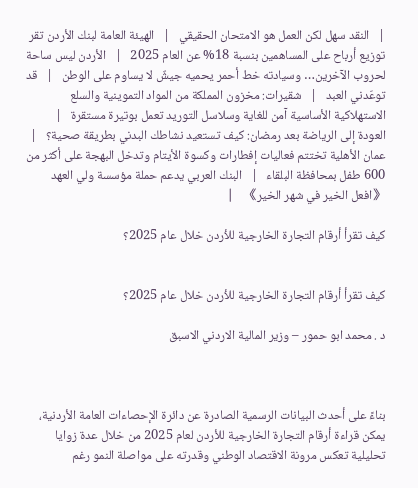|   النقد سهل لكن العمل هو الامتحان الحقيقي   |   الهيئة العامة لبنك الأردن تقر توزيع أرباح على المساهمين بنسبة 18% عن العام 2025   |   الأردن ليس ساحة لحروب الآخرين… وسيادته خط أحمر يحميه جيشٌ لا يساوم على الوطن   |   قد توعّدني العبد   |   شقيرات: مخزون المملكة من المواد التموينية والسلع الاستهلاكية الأساسية آمن للغاية وسلاسل التوريد تعمل بوتيرة مستقرة   |   العودة إلى الرياضة بعد رمضان: كيف تستعيد نشاطك البدني بطريقة صحية؟   |   عمان الأهلية تختتم فعاليات إفطارات وكسوة الأيتام وتدخل البهجة على أكثر من 600 طفل بمحافظة البلقاء   |   البنك العربي يدعم حملة مؤسسة ولي العهد 《افعل الخير في شهر الخير》   |

كيف تقرأ أرقام التجارة الخارجية للأردن خلال عام 2025؟


كيف تقرأ أرقام التجارة الخارجية للأردن خلال عام 2025؟

د . محمد ابو حمور – وزير المالية الاردني الاسبق



بناءً على أحدث البيانات الرسمية الصادرة عن دائرة الإحصاءات العامة الأردنية، يمكن قراءة أرقام التجارة الخارجية للأردن لعام 2025 من خلال عدة زوايا تحليلية تعكس مرونة الاقتصاد الوطني وقدرته على مواصلة النمو رغم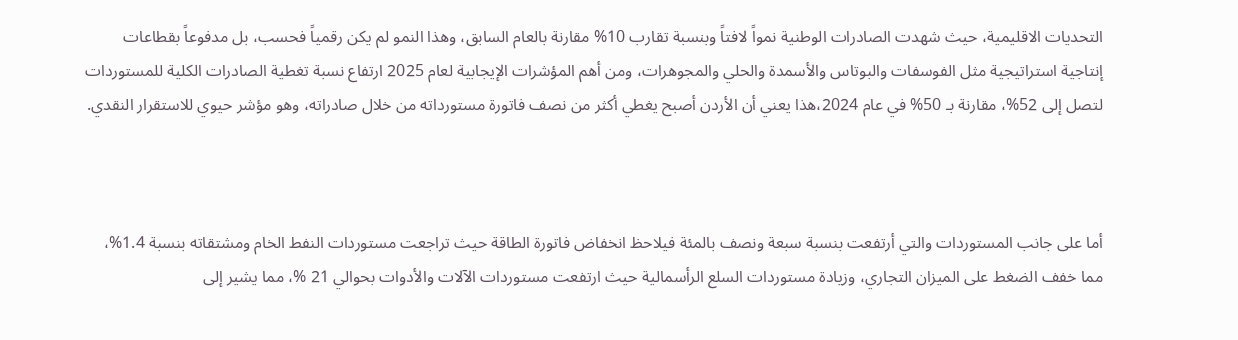التحديات الاقليمية، حيث شهدت الصادرات الوطنية نمواً لافتاً وبنسبة تقارب 10% مقارنة بالعام السابق، وهذا النمو لم يكن رقمياً فحسب، بل مدفوعاً بقطاعات إنتاجية استراتيجية مثل الفوسفات والبوتاس والأسمدة والحلي والمجوهرات، ومن أهم المؤشرات الإيجابية لعام 2025 ارتفاع نسبة تغطية الصادرات الكلية للمستوردات لتصل إلى 52%، مقارنة بـ 50% في عام 2024،هذا يعني أن الأردن أصبح يغطي أكثر من نصف فاتورة مستورداته من خلال صادراته، وهو مؤشر حيوي للاستقرار النقدي.



أما على جانب المستوردات والتي أرتفعت بنسبة سبعة ونصف بالمئة فيلاحظ انخفاض فاتورة الطاقة حيث تراجعت مستوردات النفط الخام ومشتقاته بنسبة 1.4%، مما خفف الضغط على الميزان التجاري، وزيادة مستوردات السلع الرأسمالية حيث ارتفعت مستوردات الآلات والأدوات بحوالي 21 %، مما يشير إلى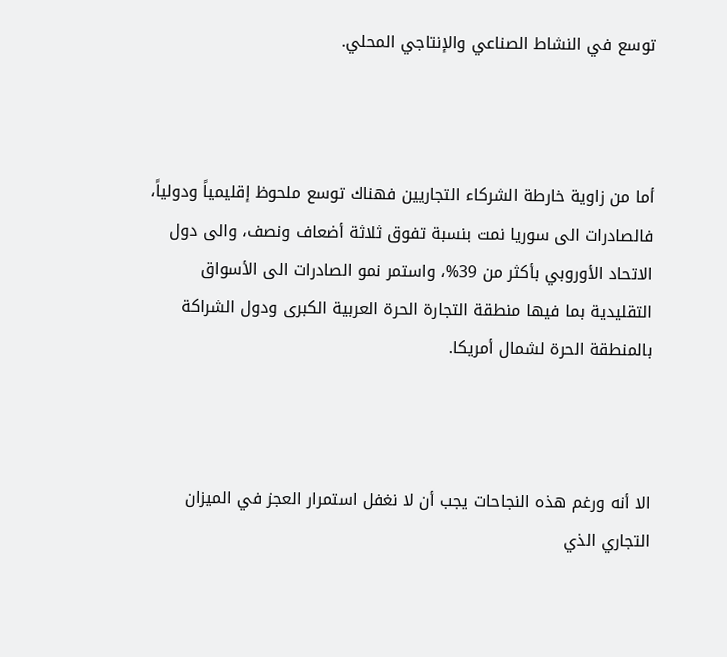توسع في النشاط الصناعي والإنتاجي المحلي.



أما من زاوية خارطة الشركاء التجاريين فهناك توسع ملحوظ إقليمياً ودولياً، فالصادرات الى سوريا نمت بنسبة تفوق ثلاثة أضعاف ونصف، والى دول الاتحاد الأوروبي بأكثر من 39%، واستمر نمو الصادرات الى الأسواق التقليدية بما فيها منطقة التجارة الحرة العربية الكبرى ودول الشراكة بالمنطقة الحرة لشمال أمريكا.



الا أنه ورغم هذه النجاحات يجب أن لا نغفل استمرار العجز في الميزان التجاري الذي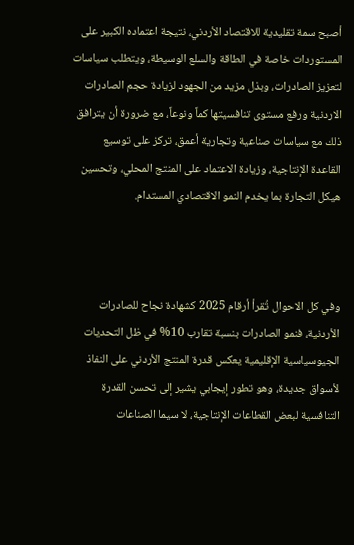أصبح سمة تقليدية للاقتصاد الأردني، نتيجة اعتماده الكبير على المستوردات خاصة في الطاقة والسلع الوسيطة، ويتطلب سياسات لتعزيز الصادرات، وبذل مزيد من الجهود لزيادة حجم الصادرات الاردنية ورفع مستوى تنافسيتها كماً ونوعاً، مع ضرورة أن يترافق ذلك مع سياسات صناعية وتجارية أعمق، تركز على توسيع القاعدة الإنتاجية، وزيادة الاعتماد على المنتج المحلي، وتحسين هيكل التجارة بما يخدم النمو الاقتصادي المستدام.



وفي كل الاحوال تُقرأ أرقام 2025 كشهادة نجاح للصادرات الأردنية، فنمو الصادرات بنسبة تقارب 10% في ظل التحديات الجيوسياسية الإقليمية يعكس قدرة المنتج الأردني على النفاذ لأسواق جديدة، وهو تطور إيجابي يشير إلى تحسن القدرة التنافسية لبعض القطاعات الإنتاجية، لا سيما الصناعات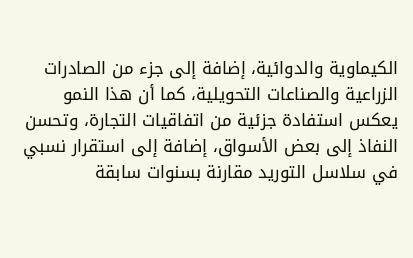الكيماوية والدوائية، إضافة إلى جزء من الصادرات الزراعية والصناعات التحويلية، كما أن هذا النمو يعكس استفادة جزئية من اتفاقيات التجارة، وتحسن النفاذ إلى بعض الأسواق، إضافة إلى استقرار نسبي في سلاسل التوريد مقارنة بسنوات سابقة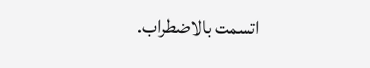اتسمت بالاضطراب.